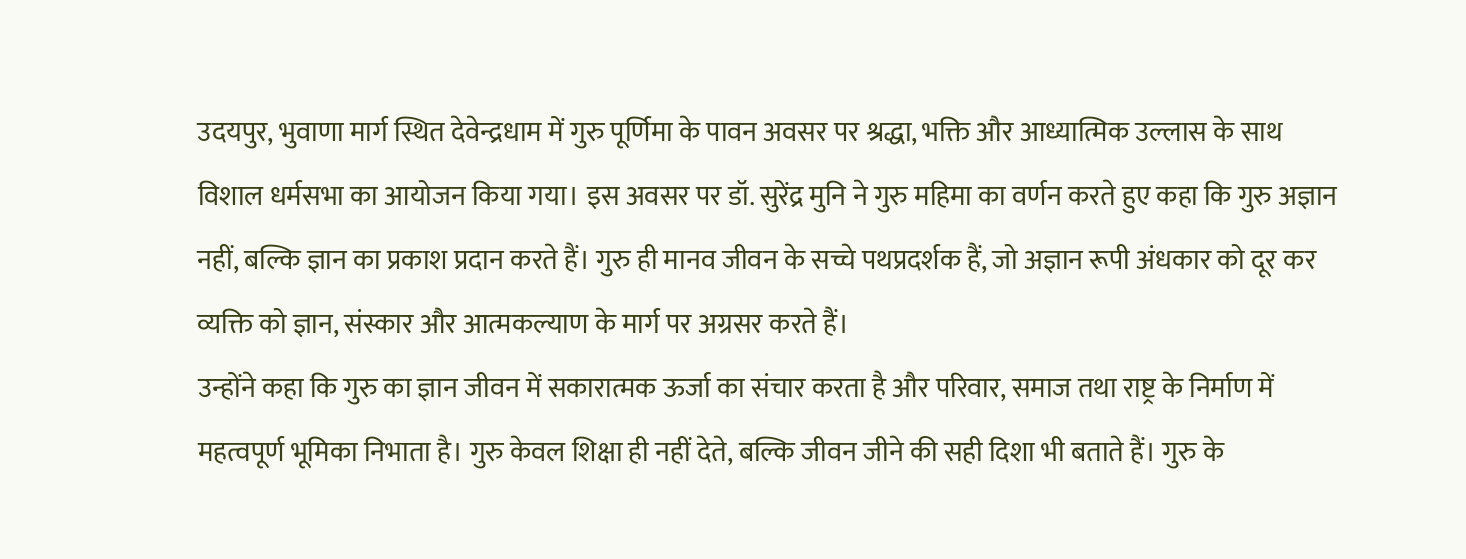उदयपुर, भुवाणा मार्ग स्थित देवेन्द्रधाम में गुरु पूर्णिमा के पावन अवसर पर श्रद्धा, भक्ति और आध्यात्मिक उल्लास के साथ विशाल धर्मसभा का आयोजन किया गया। इस अवसर पर डॉ. सुरेंद्र मुनि ने गुरु महिमा का वर्णन करते हुए कहा कि गुरु अज्ञान नहीं, बल्कि ज्ञान का प्रकाश प्रदान करते हैं। गुरु ही मानव जीवन के सच्चे पथप्रदर्शक हैं, जो अज्ञान रूपी अंधकार को दूर कर व्यक्ति को ज्ञान, संस्कार और आत्मकल्याण के मार्ग पर अग्रसर करते हैं।
उन्होंने कहा कि गुरु का ज्ञान जीवन में सकारात्मक ऊर्जा का संचार करता है और परिवार, समाज तथा राष्ट्र के निर्माण में महत्वपूर्ण भूमिका निभाता है। गुरु केवल शिक्षा ही नहीं देते, बल्कि जीवन जीने की सही दिशा भी बताते हैं। गुरु के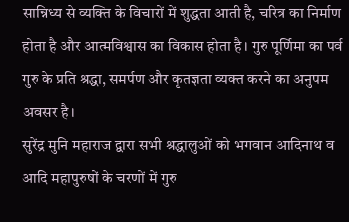सान्निध्य से व्यक्ति के विचारों में शुद्धता आती है, चरित्र का निर्माण होता है और आत्मविश्वास का विकास होता है। गुरु पूर्णिमा का पर्व गुरु के प्रति श्रद्धा, समर्पण और कृतज्ञता व्यक्त करने का अनुपम अवसर है।
सुरेंद्र मुनि महाराज द्वारा सभी श्रद्धालुओं को भगवान आदिनाथ व आदि महापुरुषों के चरणों में गुरु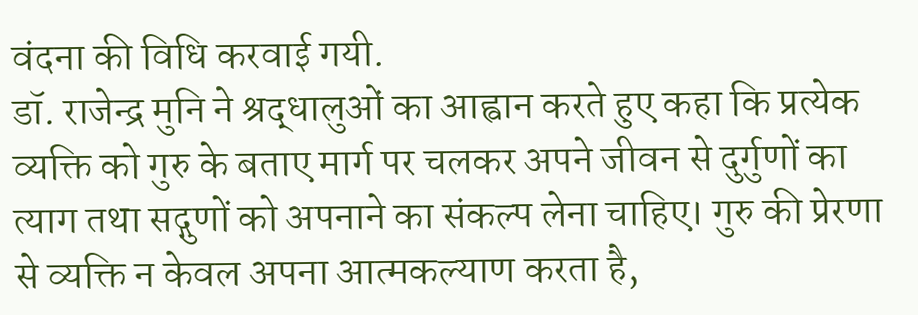वंदना की विधि करवाई गयी.
डॉ. राजेन्द्र मुनि ने श्रद्धालुओं का आह्वान करते हुए कहा कि प्रत्येक व्यक्ति को गुरु के बताए मार्ग पर चलकर अपने जीवन से दुर्गुणों का त्याग तथा सद्गुणों को अपनाने का संकल्प लेना चाहिए। गुरु की प्रेरणा से व्यक्ति न केवल अपना आत्मकल्याण करता है,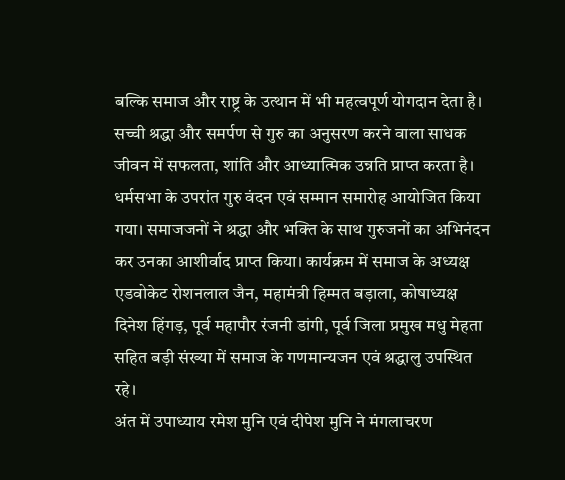बल्कि समाज और राष्ट्र के उत्थान में भी महत्वपूर्ण योगदान देता है। सच्ची श्रद्धा और समर्पण से गुरु का अनुसरण करने वाला साधक जीवन में सफलता, शांति और आध्यात्मिक उन्नति प्राप्त करता है।
धर्मसभा के उपरांत गुरु वंदन एवं सम्मान समारोह आयोजित किया गया। समाजजनों ने श्रद्धा और भक्ति के साथ गुरुजनों का अभिनंदन कर उनका आशीर्वाद प्राप्त किया। कार्यक्रम में समाज के अध्यक्ष एडवोकेट रोशनलाल जैन, महामंत्री हिम्मत बड़ाला, कोषाध्यक्ष दिनेश हिंगड़, पूर्व महापौर रंजनी डांगी, पूर्व जिला प्रमुख मधु मेहता सहित बड़ी संख्या में समाज के गणमान्यजन एवं श्रद्धालु उपस्थित रहे।
अंत में उपाध्याय रमेश मुनि एवं दीपेश मुनि ने मंगलाचरण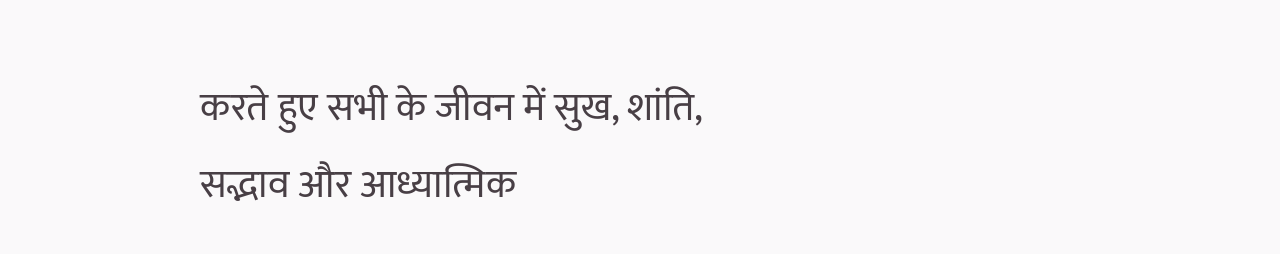करते हुए सभी के जीवन में सुख, शांति, सद्भाव और आध्यात्मिक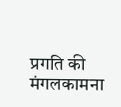प्रगति की मंगलकामना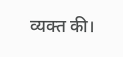व्यक्त की।